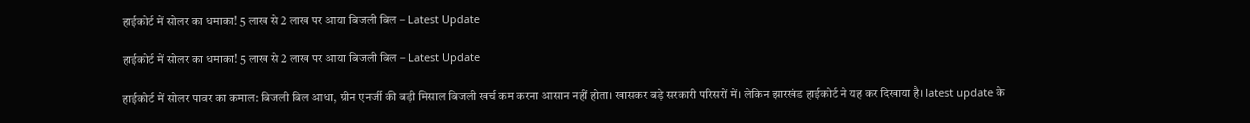हाईकोर्ट में सोलर का धमाका! 5 लाख से 2 लाख पर आया बिजली बिल – Latest Update

हाईकोर्ट में सोलर का धमाका! 5 लाख से 2 लाख पर आया बिजली बिल – Latest Update

हाईकोर्ट में सोलर पावर का कमाल: बिजली बिल आधा, ग्रीन एनर्जी की बड़ी मिसाल बिजली खर्च कम करना आसान नहीं होता। खासकर बड़े सरकारी परिसरों में। लेकिन झारखंड हाईकोर्ट ने यह कर दिखाया है। latest update के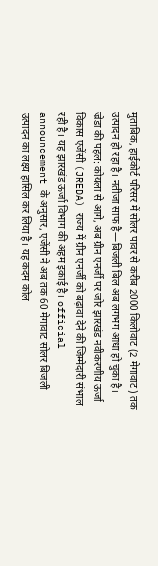मुताबिक, हाईकोर्ट परिसर में सोलर पावर से करीब 2000 किलोवाट (2 मेगावाट) तक उत्पादन हो रहा है। नतीजा साफ है—बिजली बिल अब लगभग आधा हो चुका है। ज्रेडा की पहल: कोयला से आगे, अब ग्रीन एनर्जी पर जोर झारखंड नवीकरणीय ऊर्जा विकास एजेंसी (JREDA) राज्य में ग्रीन एनर्जी को बढ़ावा देने की जिम्मेदारी संभाल रही है। यह झारखंड ऊर्जा विभाग की अहम इकाई है। official announcement के अनुसार, एजेंसी ने अब तक 60 मेगावाट सोलर बिजली उत्पादन का लक्ष्य हासिल कर लिया है। यह कदम कोल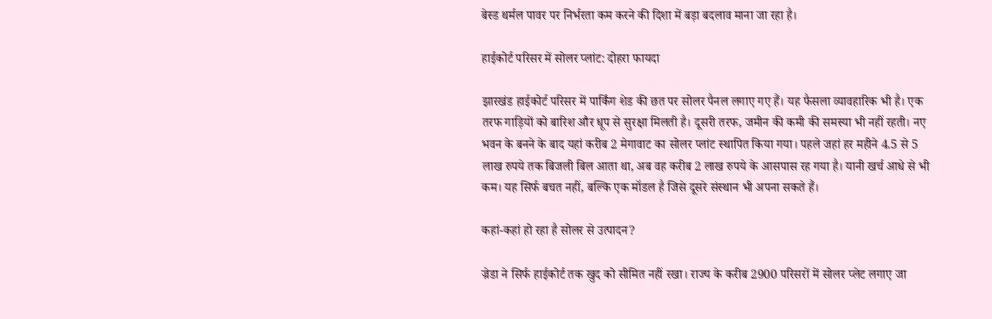बेस्ड थर्मल पावर पर निर्भरता कम करने की दिशा में बड़ा बदलाव माना जा रहा है।

हाईकोर्ट परिसर में सोलर प्लांट: दोहरा फायदा

झारखंड हाईकोर्ट परिसर में पार्किंग शेड की छत पर सोलर पैनल लगाए गए हैं। यह फैसला व्यावहारिक भी है। एक तरफ गाड़ियों को बारिश और धूप से सुरक्षा मिलती है। दूसरी तरफ, जमीन की कमी की समस्या भी नहीं रहती। नए भवन के बनने के बाद यहां करीब 2 मेगावाट का सोलर प्लांट स्थापित किया गया। पहले जहां हर महीने 4.5 से 5 लाख रुपये तक बिजली बिल आता था, अब वह करीब 2 लाख रुपये के आसपास रह गया है। यानी खर्च आधे से भी कम। यह सिर्फ बचत नहीं, बल्कि एक मॉडल है जिसे दूसरे संस्थान भी अपना सकते हैं।

कहां-कहां हो रहा है सोलर से उत्पादन?

ज्रेडा ने सिर्फ हाईकोर्ट तक खुद को सीमित नहीं रखा। राज्य के करीब 2900 परिसरों में सोलर प्लेट लगाए जा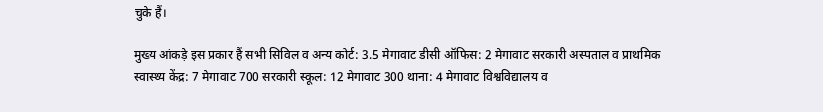चुके हैं।

मुख्य आंकड़े इस प्रकार हैं सभी सिविल व अन्य कोर्ट: 3.5 मेगावाट डीसी ऑफिस: 2 मेगावाट सरकारी अस्पताल व प्राथमिक स्वास्थ्य केंद्र: 7 मेगावाट 700 सरकारी स्कूल: 12 मेगावाट 300 थाना: 4 मेगावाट विश्वविद्यालय व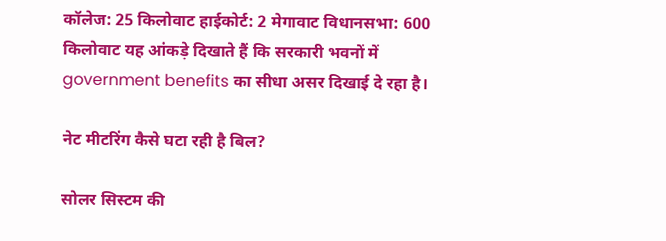कॉलेज: 25 किलोवाट हाईकोर्ट: 2 मेगावाट विधानसभा: 600 किलोवाट यह आंकड़े दिखाते हैं कि सरकारी भवनों में government benefits का सीधा असर दिखाई दे रहा है।

नेट मीटरिंग कैसे घटा रही है बिल?

सोलर सिस्टम की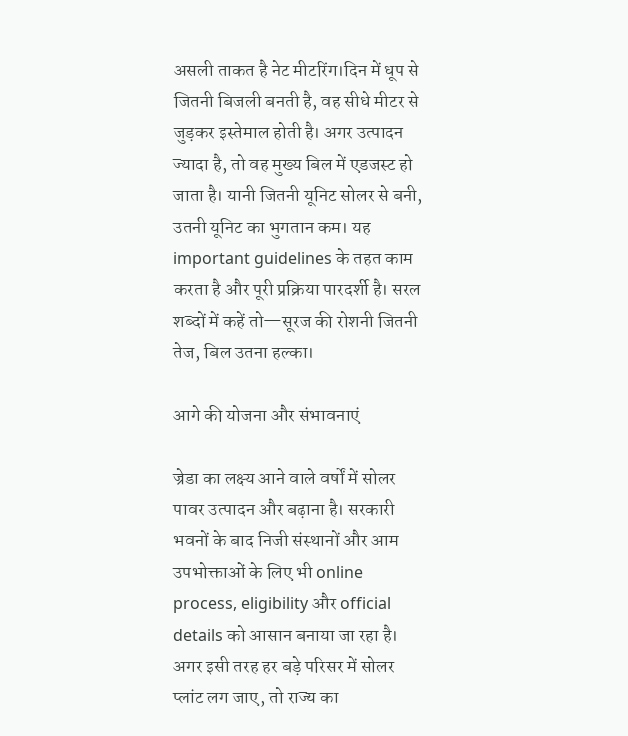असली ताकत है नेट मीटरिंग।दिन में धूप से जितनी बिजली बनती है, वह सीधे मीटर से जुड़कर इस्तेमाल होती है। अगर उत्पादन ज्यादा है, तो वह मुख्य बिल में एडजस्ट हो जाता है। यानी जितनी यूनिट सोलर से बनी, उतनी यूनिट का भुगतान कम। यह important guidelines के तहत काम करता है और पूरी प्रक्रिया पारदर्शी है। सरल शब्दों में कहें तो—सूरज की रोशनी जितनी तेज, बिल उतना हल्का।

आगे की योजना और संभावनाएं

ज्रेडा का लक्ष्य आने वाले वर्षों में सोलर पावर उत्पादन और बढ़ाना है। सरकारी भवनों के बाद निजी संस्थानों और आम उपभोक्ताओं के लिए भी online process, eligibility और official details को आसान बनाया जा रहा है। अगर इसी तरह हर बड़े परिसर में सोलर प्लांट लग जाए, तो राज्य का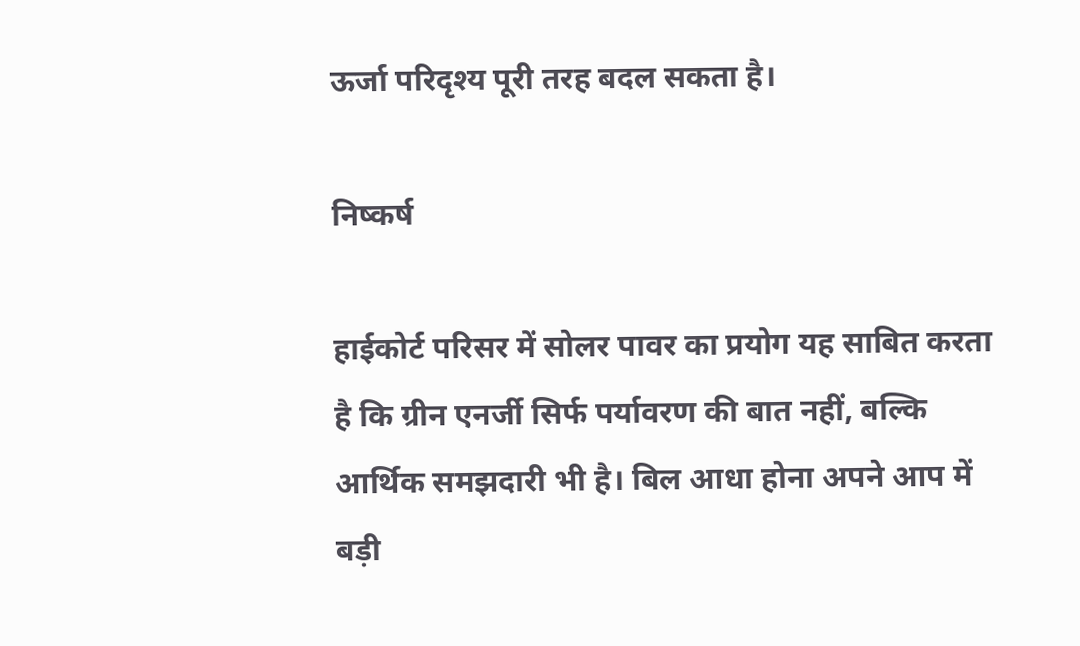ऊर्जा परिदृश्य पूरी तरह बदल सकता है।

निष्कर्ष

हाईकोर्ट परिसर में सोलर पावर का प्रयोग यह साबित करता है कि ग्रीन एनर्जी सिर्फ पर्यावरण की बात नहीं, बल्कि आर्थिक समझदारी भी है। बिल आधा होना अपने आप में बड़ी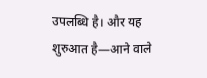उपलब्धि है। और यह शुरुआत है—आने वाले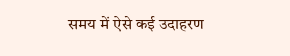समय में ऐसे कई उदाहरण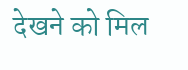देखने को मिल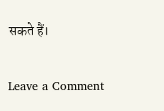सकते हैं।

Leave a Comment